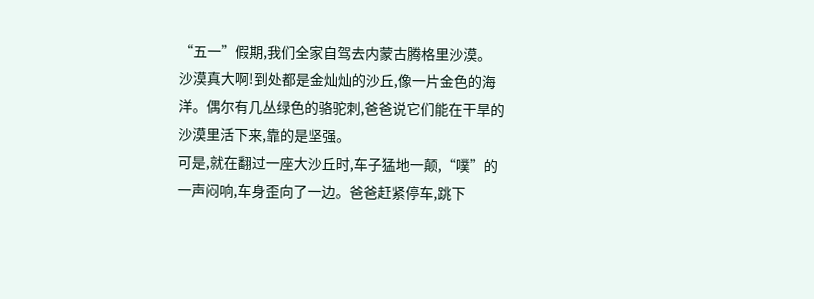“五一”假期,我们全家自驾去内蒙古腾格里沙漠。
沙漠真大啊!到处都是金灿灿的沙丘,像一片金色的海洋。偶尔有几丛绿色的骆驼刺,爸爸说它们能在干旱的沙漠里活下来,靠的是坚强。
可是,就在翻过一座大沙丘时,车子猛地一颠,“噗”的一声闷响,车身歪向了一边。爸爸赶紧停车,跳下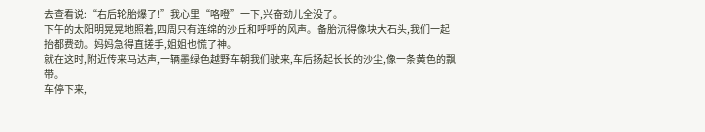去查看说:“右后轮胎爆了!”我心里“咯噔”一下,兴奋劲儿全没了。
下午的太阳明晃晃地照着,四周只有连绵的沙丘和呼呼的风声。备胎沉得像块大石头,我们一起抬都费劲。妈妈急得直搓手,姐姐也慌了神。
就在这时,附近传来马达声,一辆墨绿色越野车朝我们驶来,车后扬起长长的沙尘,像一条黄色的飘带。
车停下来,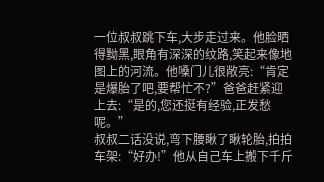一位叔叔跳下车,大步走过来。他脸晒得黝黑,眼角有深深的纹路,笑起来像地图上的河流。他嗓门儿很敞亮:“肯定是爆胎了吧,要帮忙不?”爸爸赶紧迎上去:“是的,您还挺有经验,正发愁呢。”
叔叔二话没说,弯下腰瞅了瞅轮胎,拍拍车架:“好办!”他从自己车上搬下千斤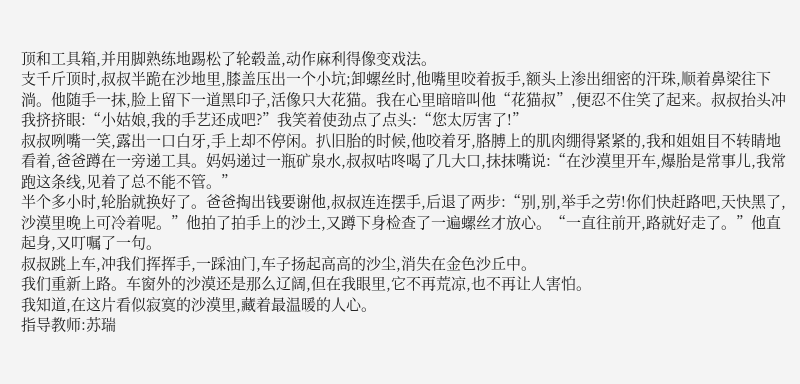顶和工具箱,并用脚熟练地踢松了轮毂盖,动作麻利得像变戏法。
支千斤顶时,叔叔半跪在沙地里,膝盖压出一个小坑;卸螺丝时,他嘴里咬着扳手,额头上渗出细密的汗珠,顺着鼻梁往下淌。他随手一抹,脸上留下一道黑印子,活像只大花猫。我在心里暗暗叫他“花猫叔”,便忍不住笑了起来。叔叔抬头冲我挤挤眼:“小姑娘,我的手艺还成吧?”我笑着使劲点了点头:“您太厉害了!”
叔叔咧嘴一笑,露出一口白牙,手上却不停闲。扒旧胎的时候,他咬着牙,胳膊上的肌肉绷得紧紧的,我和姐姐目不转睛地看着,爸爸蹲在一旁递工具。妈妈递过一瓶矿泉水,叔叔咕咚喝了几大口,抹抹嘴说:“在沙漠里开车,爆胎是常事儿,我常跑这条线,见着了总不能不管。”
半个多小时,轮胎就换好了。爸爸掏出钱要谢他,叔叔连连摆手,后退了两步:“别,别,举手之劳!你们快赶路吧,天快黑了,沙漠里晚上可冷着呢。”他拍了拍手上的沙土,又蹲下身检查了一遍螺丝才放心。“一直往前开,路就好走了。”他直起身,又叮嘱了一句。
叔叔跳上车,冲我们挥挥手,一踩油门,车子扬起高高的沙尘,消失在金色沙丘中。
我们重新上路。车窗外的沙漠还是那么辽阔,但在我眼里,它不再荒凉,也不再让人害怕。
我知道,在这片看似寂寞的沙漠里,藏着最温暖的人心。
指导教师:苏瑞